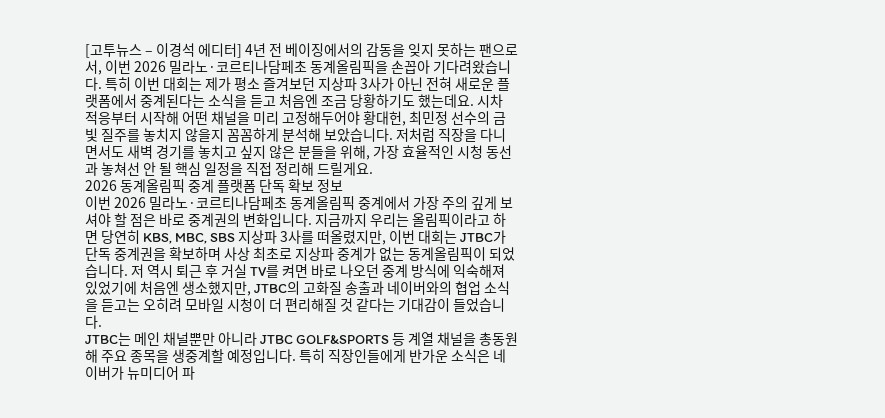[고투뉴스 – 이경석 에디터] 4년 전 베이징에서의 감동을 잊지 못하는 팬으로서, 이번 2026 밀라노·코르티나담페초 동계올림픽을 손꼽아 기다려왔습니다. 특히 이번 대회는 제가 평소 즐겨보던 지상파 3사가 아닌 전혀 새로운 플랫폼에서 중계된다는 소식을 듣고 처음엔 조금 당황하기도 했는데요. 시차 적응부터 시작해 어떤 채널을 미리 고정해두어야 황대헌, 최민정 선수의 금빛 질주를 놓치지 않을지 꼼꼼하게 분석해 보았습니다. 저처럼 직장을 다니면서도 새벽 경기를 놓치고 싶지 않은 분들을 위해, 가장 효율적인 시청 동선과 놓쳐선 안 될 핵심 일정을 직접 정리해 드릴게요.
2026 동계올림픽 중계 플랫폼 단독 확보 정보
이번 2026 밀라노·코르티나담페초 동계올림픽 중계에서 가장 주의 깊게 보셔야 할 점은 바로 중계권의 변화입니다. 지금까지 우리는 올림픽이라고 하면 당연히 KBS, MBC, SBS 지상파 3사를 떠올렸지만, 이번 대회는 JTBC가 단독 중계권을 확보하며 사상 최초로 지상파 중계가 없는 동계올림픽이 되었습니다. 저 역시 퇴근 후 거실 TV를 켜면 바로 나오던 중계 방식에 익숙해져 있었기에 처음엔 생소했지만, JTBC의 고화질 송출과 네이버와의 협업 소식을 듣고는 오히려 모바일 시청이 더 편리해질 것 같다는 기대감이 들었습니다.
JTBC는 메인 채널뿐만 아니라 JTBC GOLF&SPORTS 등 계열 채널을 총동원해 주요 종목을 생중계할 예정입니다. 특히 직장인들에게 반가운 소식은 네이버가 뉴미디어 파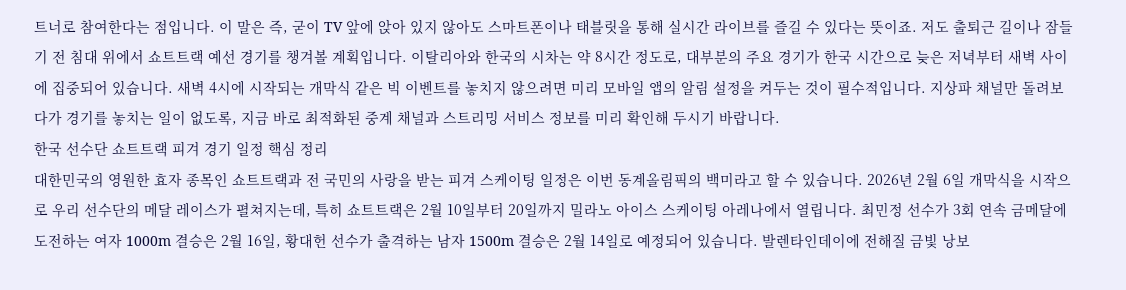트너로 참여한다는 점입니다. 이 말은 즉, 굳이 TV 앞에 앉아 있지 않아도 스마트폰이나 태블릿을 통해 실시간 라이브를 즐길 수 있다는 뜻이죠. 저도 출퇴근 길이나 잠들기 전 침대 위에서 쇼트트랙 예선 경기를 챙겨볼 계획입니다. 이탈리아와 한국의 시차는 약 8시간 정도로, 대부분의 주요 경기가 한국 시간으로 늦은 저녁부터 새벽 사이에 집중되어 있습니다. 새벽 4시에 시작되는 개막식 같은 빅 이벤트를 놓치지 않으려면 미리 모바일 앱의 알림 설정을 켜두는 것이 필수적입니다. 지상파 채널만 돌려보다가 경기를 놓치는 일이 없도록, 지금 바로 최적화된 중계 채널과 스트리밍 서비스 정보를 미리 확인해 두시기 바랍니다.
한국 선수단 쇼트트랙 피겨 경기 일정 핵심 정리
대한민국의 영원한 효자 종목인 쇼트트랙과 전 국민의 사랑을 받는 피겨 스케이팅 일정은 이번 동계올림픽의 백미라고 할 수 있습니다. 2026년 2월 6일 개막식을 시작으로 우리 선수단의 메달 레이스가 펼쳐지는데, 특히 쇼트트랙은 2월 10일부터 20일까지 밀라노 아이스 스케이팅 아레나에서 열립니다. 최민정 선수가 3회 연속 금메달에 도전하는 여자 1000m 결승은 2월 16일, 황대헌 선수가 출격하는 남자 1500m 결승은 2월 14일로 예정되어 있습니다. 발렌타인데이에 전해질 금빛 낭보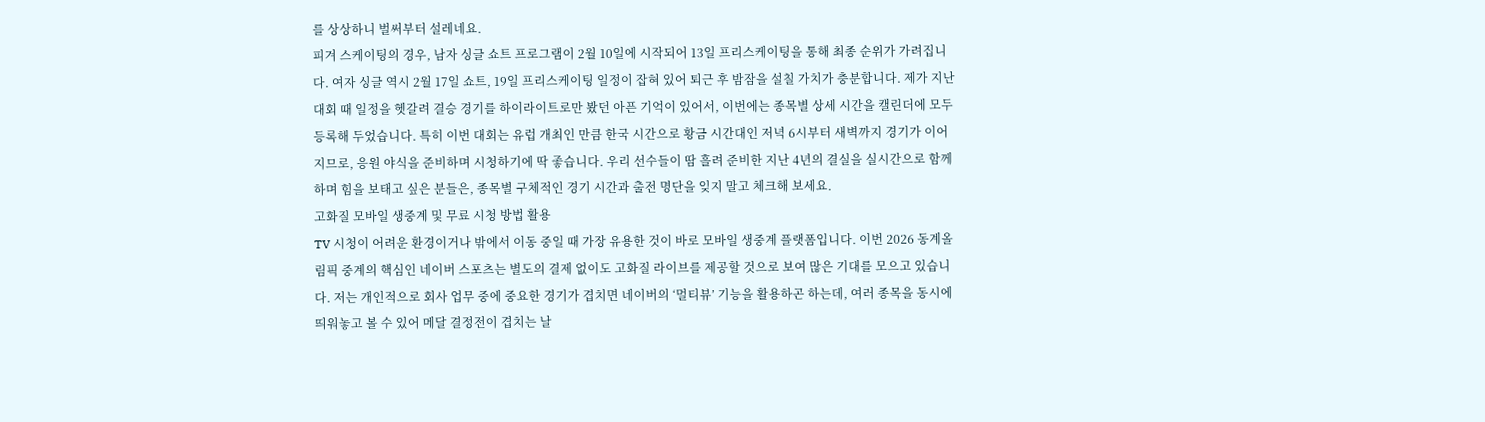를 상상하니 벌써부터 설레네요.
피겨 스케이팅의 경우, 남자 싱글 쇼트 프로그램이 2월 10일에 시작되어 13일 프리스케이팅을 통해 최종 순위가 가려집니다. 여자 싱글 역시 2월 17일 쇼트, 19일 프리스케이팅 일정이 잡혀 있어 퇴근 후 밤잠을 설칠 가치가 충분합니다. 제가 지난 대회 때 일정을 헷갈려 결승 경기를 하이라이트로만 봤던 아픈 기억이 있어서, 이번에는 종목별 상세 시간을 캘린더에 모두 등록해 두었습니다. 특히 이번 대회는 유럽 개최인 만큼 한국 시간으로 황금 시간대인 저녁 6시부터 새벽까지 경기가 이어지므로, 응원 야식을 준비하며 시청하기에 딱 좋습니다. 우리 선수들이 땀 흘려 준비한 지난 4년의 결실을 실시간으로 함께하며 힘을 보태고 싶은 분들은, 종목별 구체적인 경기 시간과 출전 명단을 잊지 말고 체크해 보세요.
고화질 모바일 생중계 및 무료 시청 방법 활용
TV 시청이 어려운 환경이거나 밖에서 이동 중일 때 가장 유용한 것이 바로 모바일 생중계 플랫폼입니다. 이번 2026 동계올림픽 중계의 핵심인 네이버 스포츠는 별도의 결제 없이도 고화질 라이브를 제공할 것으로 보여 많은 기대를 모으고 있습니다. 저는 개인적으로 회사 업무 중에 중요한 경기가 겹치면 네이버의 ‘멀티뷰’ 기능을 활용하곤 하는데, 여러 종목을 동시에 띄워놓고 볼 수 있어 메달 결정전이 겹치는 날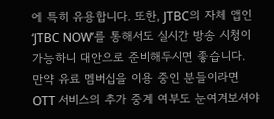에 특히 유용합니다. 또한, JTBC의 자체 앱인 ‘JTBC NOW’를 통해서도 실시간 방송 시청이 가능하니 대안으로 준비해두시면 좋습니다.
만약 유료 멤버십을 이용 중인 분들이라면 OTT 서비스의 추가 중계 여부도 눈여겨보셔야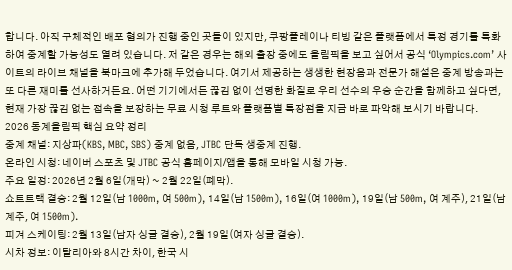합니다. 아직 구체적인 배포 협의가 진행 중인 곳들이 있지만, 쿠팡플레이나 티빙 같은 플랫폼에서 특정 경기를 특화하여 중계할 가능성도 열려 있습니다. 저 같은 경우는 해외 출장 중에도 올림픽을 보고 싶어서 공식 ‘Olympics.com’ 사이트의 라이브 채널을 북마크에 추가해 두었습니다. 여기서 제공하는 생생한 현장음과 전문가 해설은 중계 방송과는 또 다른 재미를 선사하거든요. 어떤 기기에서든 끊김 없이 선명한 화질로 우리 선수의 우승 순간을 함께하고 싶다면, 현재 가장 끊김 없는 접속을 보장하는 무료 시청 루트와 플랫폼별 특장점을 지금 바로 파악해 보시기 바랍니다.
2026 동계올림픽 핵심 요약 정리
중계 채널: 지상파(KBS, MBC, SBS) 중계 없음, JTBC 단독 생중계 진행.
온라인 시청: 네이버 스포츠 및 JTBC 공식 홈페이지/앱을 통해 모바일 시청 가능.
주요 일정: 2026년 2월 6일(개막) ~ 2월 22일(폐막).
쇼트트랙 결승: 2월 12일(남 1000m, 여 500m), 14일(남 1500m), 16일(여 1000m), 19일(남 500m, 여 계주), 21일(남 계주, 여 1500m).
피겨 스케이팅: 2월 13일(남자 싱글 결승), 2월 19일(여자 싱글 결승).
시차 정보: 이탈리아와 8시간 차이, 한국 시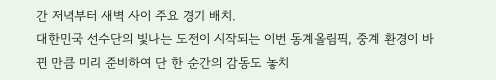간 저녁부터 새벽 사이 주요 경기 배치.
대한민국 선수단의 빛나는 도전이 시작되는 이번 동계올림픽, 중계 환경이 바뀐 만큼 미리 준비하여 단 한 순간의 감동도 놓치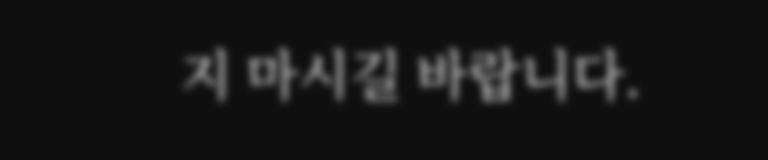지 마시길 바랍니다.